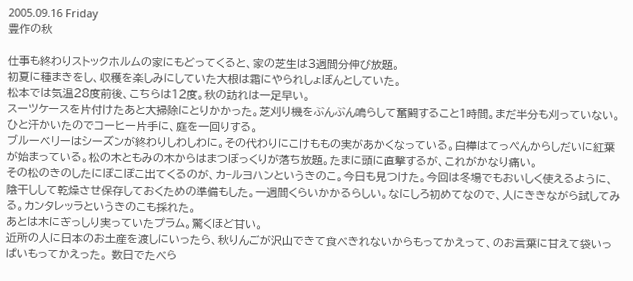2005.09.16 Friday
豊作の秋

仕事も終わりストックホルムの家にもどってくると、家の芝生は3週間分伸び放題。
初夏に種まきをし、収穫を楽しみにしていた大根は霜にやられしょぼんとしていた。
松本では気温28度前後、こちらは12度。秋の訪れは一足早い。
スーツケースを片付けたあと大掃除にとりかかった。芝刈り機をぶんぶん鳴らして奮闘すること1時間。まだ半分も刈っていない。
ひと汗かいたのでコーヒー片手に、庭を一回りする。
ブルーベリーはシーズンが終わりしわしわに。その代わりにこけももの実があかくなっている。白樺はてっぺんからしだいに紅葉が始まっている。松の木ともみの木からはまつぼっくりが落ち放題。たまに頭に直撃するが、これがかなり痛い。
その松のきのしたにぽこぽこ出てくるのが、カ−ルヨハンというきのこ。今日も見つけた。今回は冬場でもおいしく使えるように、陰干しして乾燥させ保存しておくための準備もした。一週間くらいかかるらしい。なにしろ初めてなので、人にききながら試してみる。カンタレッラというきのこも採れた。
あとは木にぎっしり実っていたプラム。驚くほど甘い。
近所の人に日本のお土産を渡しにいったら、秋りんごが沢山できて食べきれないからもってかえって、のお言葉に甘えて袋いっぱいもってかえった。 数日でたべら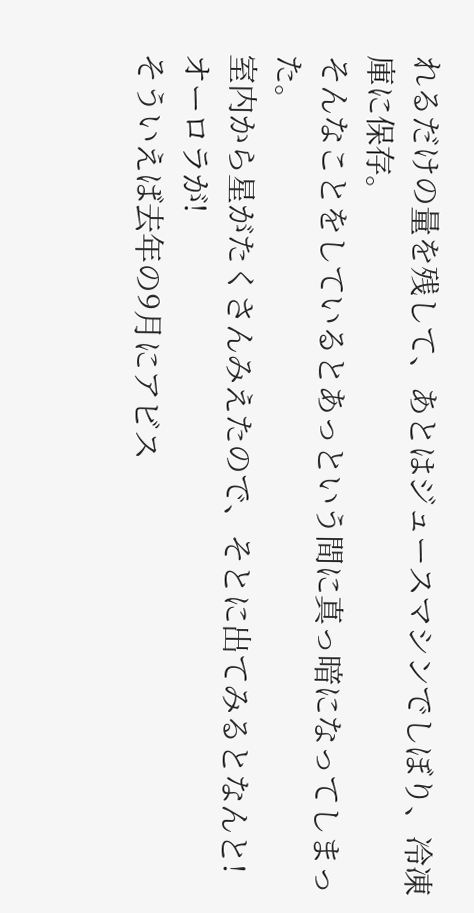れるだけの量を残して、あとはジュースマシンでしぼり、冷凍庫に保存。
そんなことをしているとあっという間に真っ暗になってしまった。
室内から星がたくさんみえたので、そとに出てみるとなんと!
オーロラが!
そういえば去年の9月にアビス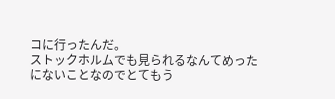コに行ったんだ。
ストックホルムでも見られるなんてめったにないことなのでとてもう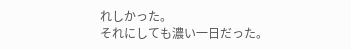れしかった。
それにしても濃い一日だった。